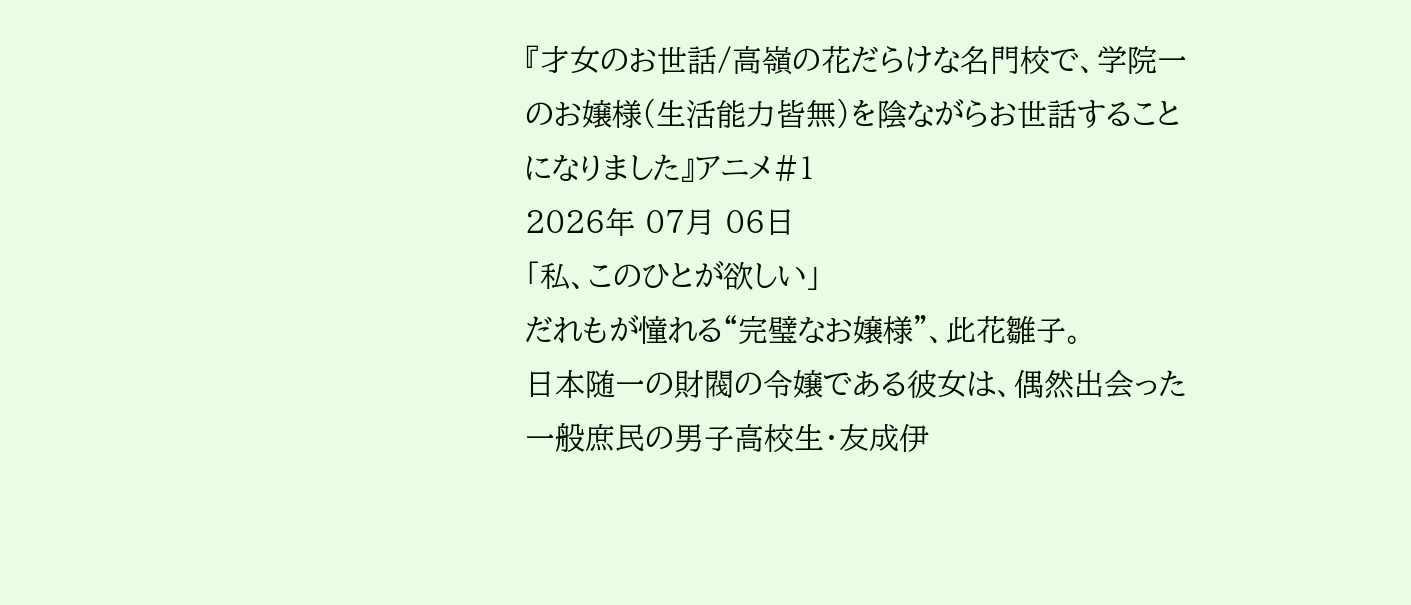『才女のお世話/高嶺の花だらけな名門校で、学院一のお嬢様(生活能力皆無)を陰ながらお世話することになりました』アニメ#1
2026年 07月 06日
「私、このひとが欲しい」
だれもが憧れる“完璧なお嬢様”、此花雛子。
日本随一の財閥の令嬢である彼女は、偶然出会った一般庶民の男子高校生・友成伊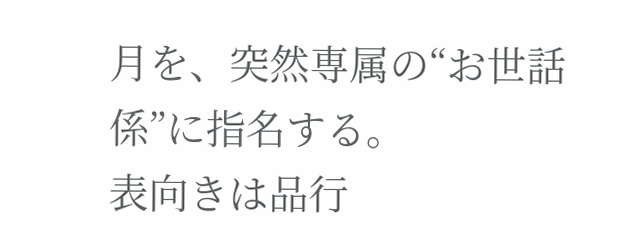月を、突然専属の“お世話係”に指名する。
表向きは品行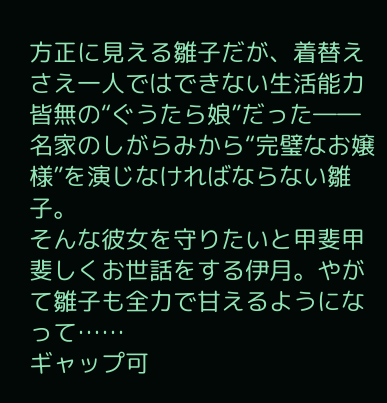方正に見える雛子だが、着替えさえ一人ではできない生活能力皆無の“ぐうたら娘”だった――
名家のしがらみから“完璧なお嬢様”を演じなければならない雛子。
そんな彼女を守りたいと甲斐甲斐しくお世話をする伊月。やがて雛子も全力で甘えるようになって……
ギャップ可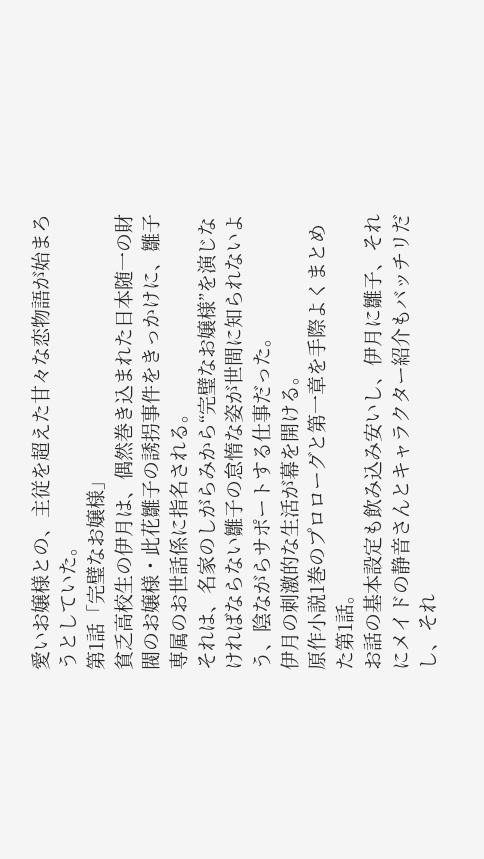愛いお嬢様との、主従を超えた甘々な恋物語が始まろうとしていた。
第1話「完璧なお嬢様」
貧乏高校生の伊月は、偶然巻き込まれた日本随一の財閥のお嬢様・此花雛子の誘拐事件をきっかけに、雛子専属のお世話係に指名される。
それは、名家のしがらみから“完璧なお嬢様”を演じなければならない雛子の怠惰な姿が世間に知られないよう、陰ながらサポートする仕事だった。
伊月の刺激的な生活が幕を開ける。
原作小説1巻のプロローグと第一章を手際よくまとめた第1話。
お話の基本設定も飲み込み安いし、伊月に雛子、それにメイドの静音さんとキャラクター紹介もバッチリだし、それ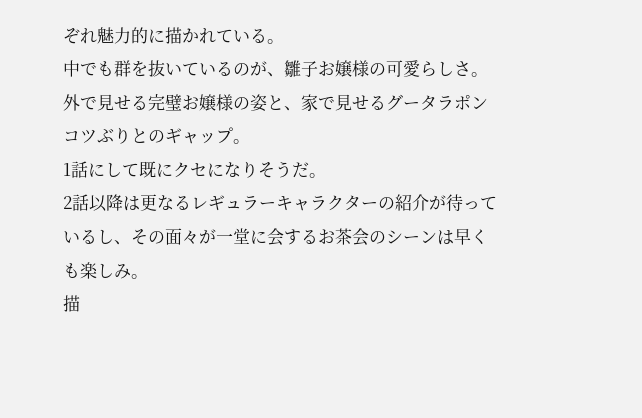ぞれ魅力的に描かれている。
中でも群を抜いているのが、雛子お嬢様の可愛らしさ。
外で見せる完璧お嬢様の姿と、家で見せるグータラポンコツぶりとのギャップ。
1話にして既にクセになりそうだ。
2話以降は更なるレギュラーキャラクターの紹介が待っているし、その面々が一堂に会するお茶会のシーンは早くも楽しみ。
描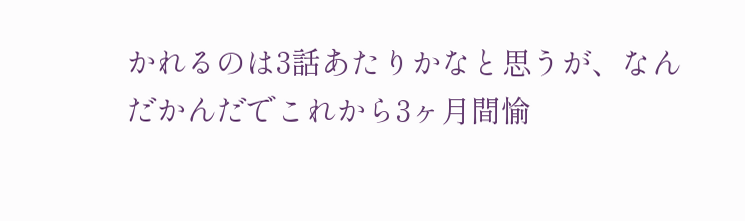かれるのは3話あたりかなと思うが、なんだかんだでこれから3ヶ月間愉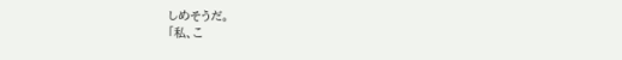しめそうだ。
「私、こ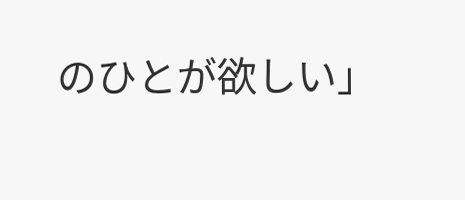のひとが欲しい」